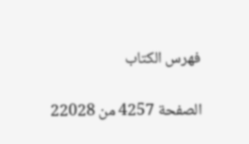فهرس الكتاب

الصفحة 4257 من 22028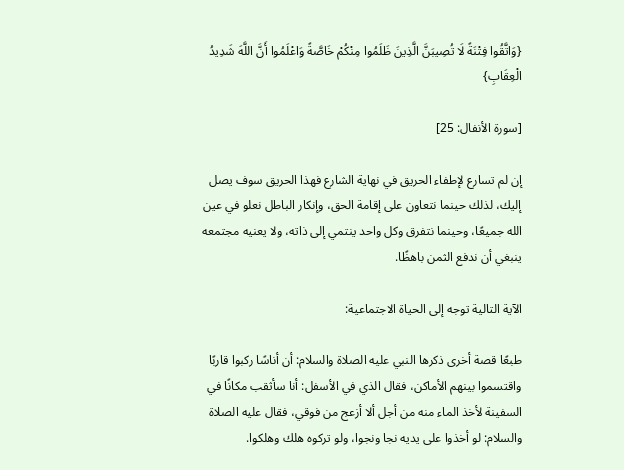{وَاتَّقُوا فِتْنَةً لَا تُصِيبَنَّ الَّذِينَ ظَلَمُوا مِنْكُمْ خَاصَّةً وَاعْلَمُوا أَنَّ اللَّهَ شَدِيدُ الْعِقَابِ}

[سورة الأنفال: 25]

إن لم تسارع لإطفاء الحريق في نهاية الشارع فهذا الحريق سوف يصل إليك، لذلك حينما نتعاون على إقامة الحق، وإنكار الباطل نعلو في عين الله جميعًا، وحينما نتفرق وكل واحد ينتمي إلى ذاته، ولا يعنيه مجتمعه ينبغي أن ندفع الثمن باهظًا.

الآية التالية توجه إلى الحياة الاجتماعية:

طبعًا قصة أخرى ذكرها النبي عليه الصلاة والسلام: أن أناسًا ركبوا قاربًا واقتسموا بينهم الأماكن، فقال الذي في الأسفل: أنا سأثقب مكانًا في السفينة لأخذ الماء منه من أجل ألا أزعج من فوقي، فقال عليه الصلاة والسلام: لو أخذوا على يديه نجا ونجوا، ولو تركوه هلك وهلكوا.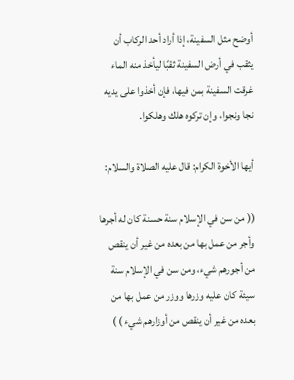أوضح مثل السفينة، إذا أراد أحد الركاب أن يثقب في أرض السفينة ثقبًا ليأخذ منه الماء غرقت السفينة بمن فيها، فإن أخذوا على يديه نجا ونجوا، وإن تركوه هلك وهلكوا.

أيها الأخوة الكرام: قال عليه الصلاة والسلام:

(( من سن في الإسلام سنة حسنة كان له أجرها وأجر من عمل بها من بعده من غير أن ينقص من أجورهم شيء، ومن سن في الإسلام سنة سيئة كان عليه وزرها ووزر من عمل بها من بعده من غير أن ينقص من أوزارهم شيء ) )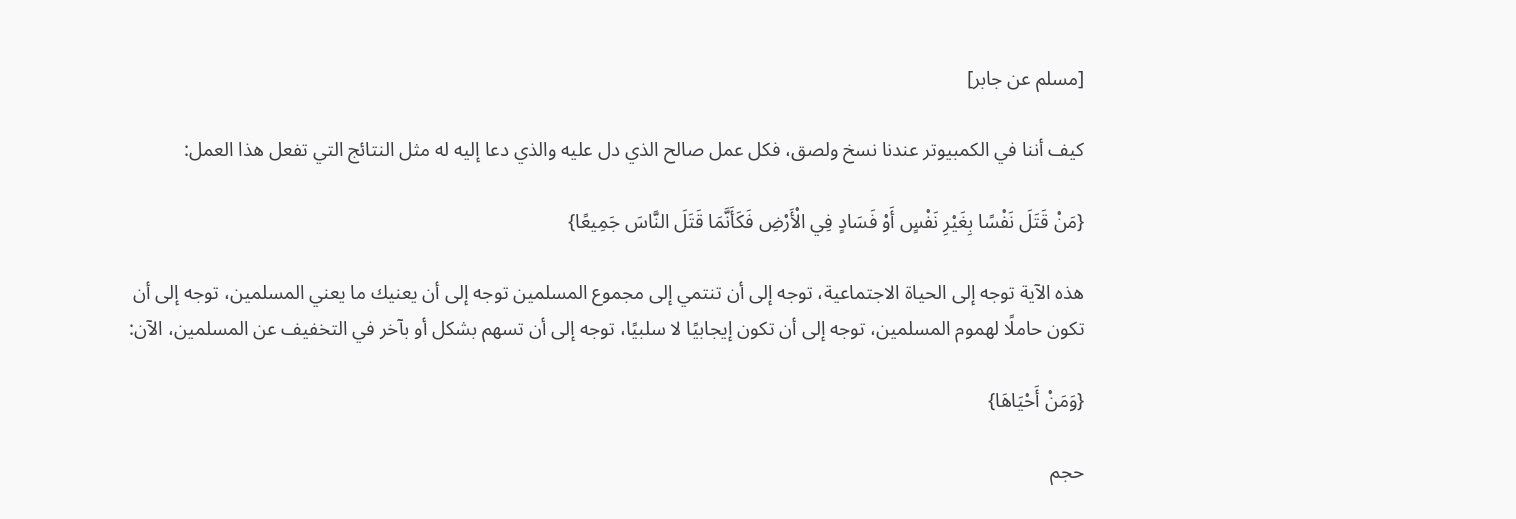[مسلم عن جابر]

كيف أننا في الكمبيوتر عندنا نسخ ولصق، فكل عمل صالح الذي دل عليه والذي دعا إليه له مثل النتائج التي تفعل هذا العمل:

{مَنْ قَتَلَ نَفْسًا بِغَيْرِ نَفْسٍ أَوْ فَسَادٍ فِي الْأَرْضِ فَكَأَنَّمَا قَتَلَ النَّاسَ جَمِيعًا}

هذه الآية توجه إلى الحياة الاجتماعية، توجه إلى أن تنتمي إلى مجموع المسلمين توجه إلى أن يعنيك ما يعني المسلمين، توجه إلى أن تكون حاملًا لهموم المسلمين، توجه إلى أن تكون إيجابيًا لا سلبيًا، توجه إلى أن تسهم بشكل أو بآخر في التخفيف عن المسلمين، الآن:

{وَمَنْ أَحْيَاهَا}

حجم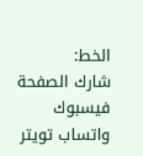الخط:
شارك الصفحة
فيسبوك واتساب تويتر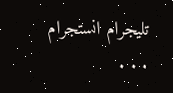تليجرام انستجرام
. . .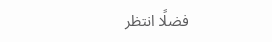فضلًا انتظر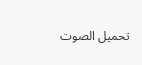تحميل الصوت